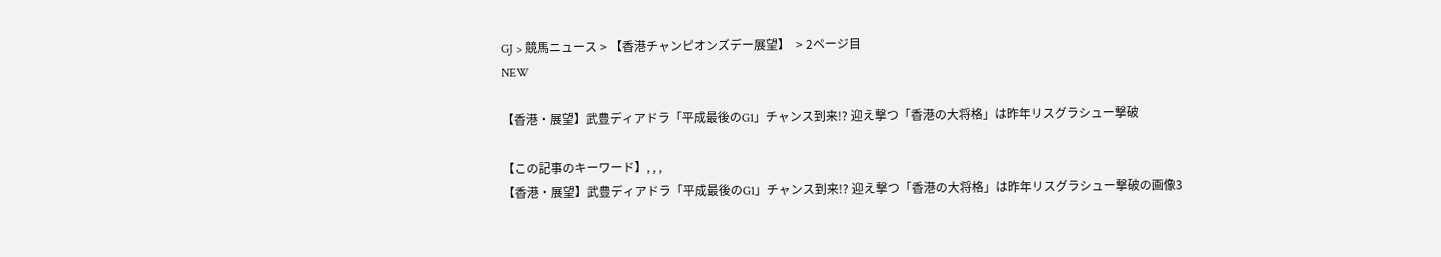GJ > 競馬ニュース > 【香港チャンピオンズデー展望】  > 2ページ目
NEW

【香港・展望】武豊ディアドラ「平成最後のG1」チャンス到来!? 迎え撃つ「香港の大将格」は昨年リスグラシュー撃破

【この記事のキーワード】, , ,
【香港・展望】武豊ディアドラ「平成最後のG1」チャンス到来!? 迎え撃つ「香港の大将格」は昨年リスグラシュー撃破の画像3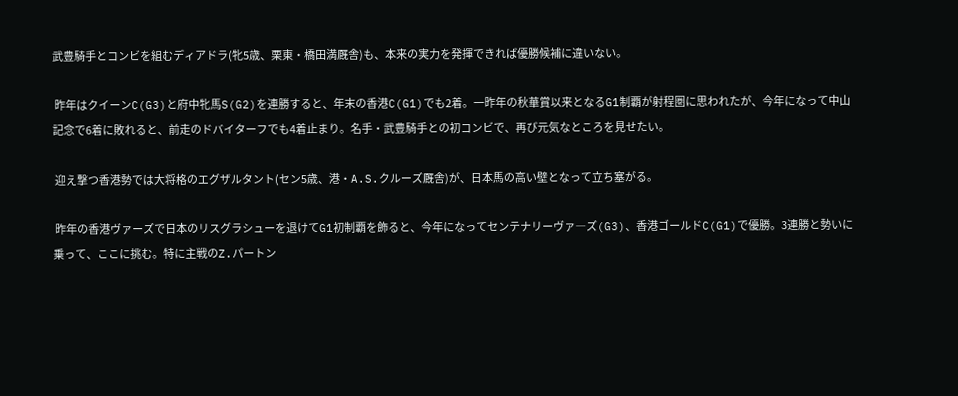武豊騎手とコンビを組むディアドラ(牝5歳、栗東・橋田満厩舎)も、本来の実力を発揮できれば優勝候補に違いない。

 昨年はクイーンC(G3)と府中牝馬S(G2)を連勝すると、年末の香港C(G1)でも2着。一昨年の秋華賞以来となるG1制覇が射程圏に思われたが、今年になって中山記念で6着に敗れると、前走のドバイターフでも4着止まり。名手・武豊騎手との初コンビで、再び元気なところを見せたい。

 迎え撃つ香港勢では大将格のエグザルタント(セン5歳、港・A.S.クルーズ厩舎)が、日本馬の高い壁となって立ち塞がる。

 昨年の香港ヴァーズで日本のリスグラシューを退けてG1初制覇を飾ると、今年になってセンテナリーヴァ―ズ(G3)、香港ゴールドC(G1)で優勝。3連勝と勢いに乗って、ここに挑む。特に主戦のZ.パートン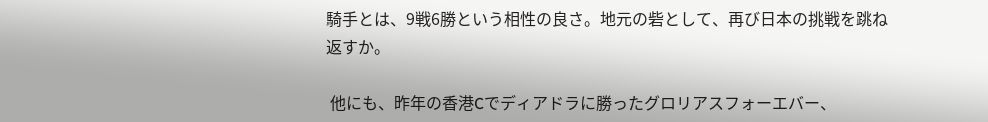騎手とは、9戦6勝という相性の良さ。地元の砦として、再び日本の挑戦を跳ね返すか。

 他にも、昨年の香港Cでディアドラに勝ったグロリアスフォーエバー、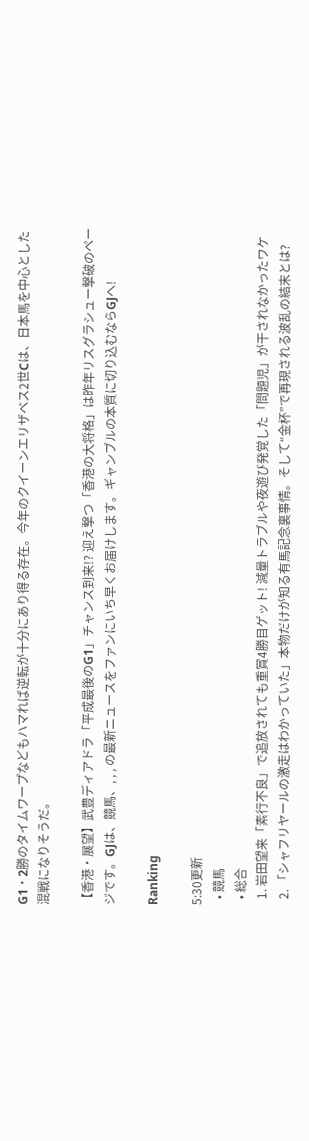G1・2勝のタイムワープなどもハマれば逆転が十分にあり得る存在。今年のクイーンエリザベス2世Cは、日本馬を中心とした混戦になりそうだ。

【香港・展望】武豊ディアドラ「平成最後のG1」チャンス到来!? 迎え撃つ「香港の大将格」は昨年リスグラシュー撃破のページです。GJは、競馬、, , , の最新ニュースをファンにいち早くお届けします。ギャンブルの本質に切り込むならGJへ!

Ranking

5:30更新
  • 競馬
  • 総合
  1. 岩田望来「素行不良」で追放されても重賞4勝目ゲット! 減量トラブルや夜遊び発覚した「問題児」が干されなかったワケ
  2. 「シャフリヤールの激走はわかっていた」本物だけが知る有馬記念裏事情。そして“金杯”で再現される波乱の結末とは?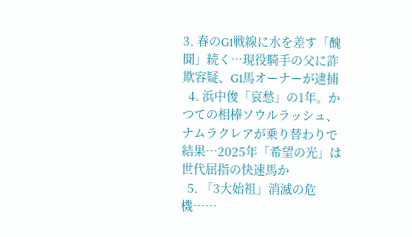3. 春のG1戦線に水を差す「醜聞」続く…現役騎手の父に詐欺容疑、G1馬オーナーが逮捕
  4. 浜中俊「哀愁」の1年。かつての相棒ソウルラッシュ、ナムラクレアが乗り替わりで結果…2025年「希望の光」は世代屈指の快速馬か
  5. 「3大始祖」消滅の危機……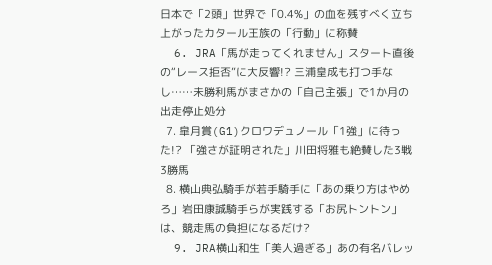日本で「2頭」世界で「0.4%」の血を残すべく立ち上がったカタール王族の「行動」に称賛
  6. JRA「馬が走ってくれません」スタート直後の“レース拒否”に大反響!? 三浦皇成も打つ手なし……未勝利馬がまさかの「自己主張」で1か月の出走停止処分
  7. 皐月賞(G1)クロワデュノール「1強」に待った!? 「強さが証明された」川田将雅も絶賛した3戦3勝馬
  8. 横山典弘騎手が若手騎手に「あの乗り方はやめろ」岩田康誠騎手らが実践する「お尻トントン」は、競走馬の負担になるだけ?
  9. JRA横山和生「美人過ぎる」あの有名バレッ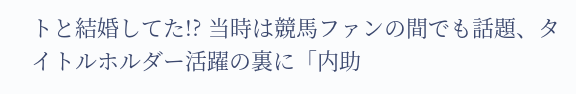トと結婚してた!? 当時は競馬ファンの間でも話題、タイトルホルダー活躍の裏に「内助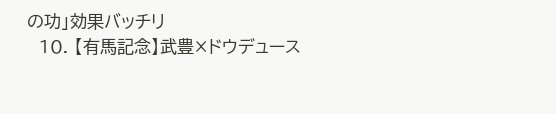の功」効果バッチリ
  10. 【有馬記念】武豊×ドウデュース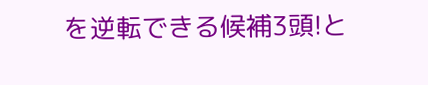を逆転できる候補3頭!と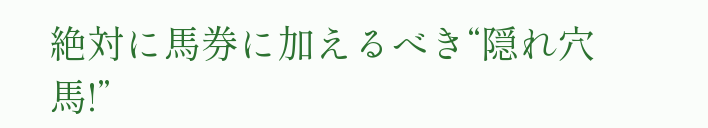絶対に馬券に加えるべき“隠れ穴馬!”